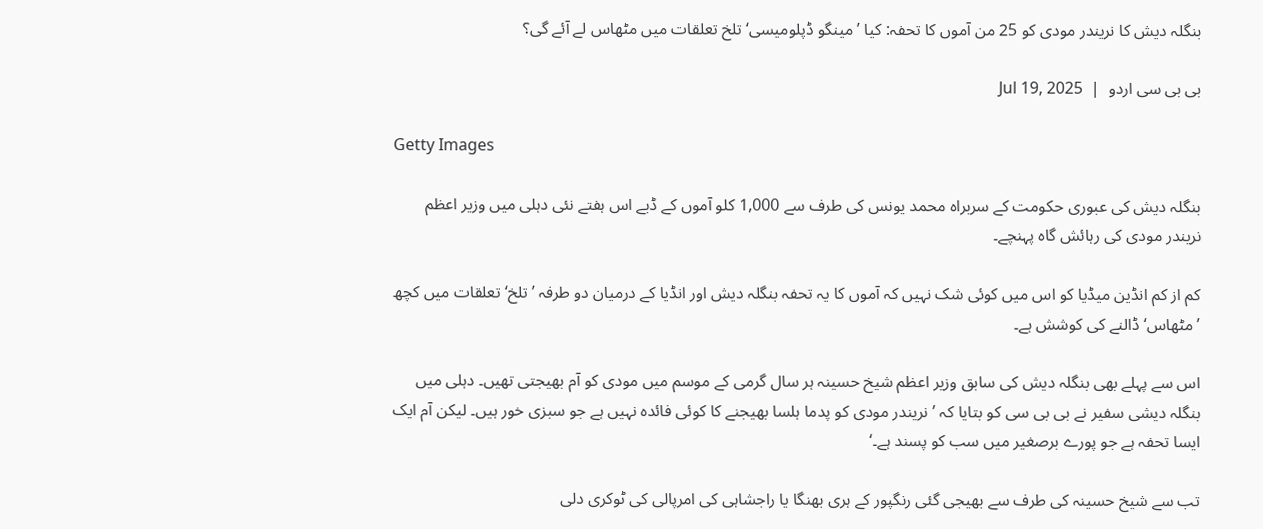بنگلہ دیش کا نریندر مودی کو 25 من آموں کا تحفہ: کیا ’مینگو ڈپلومیسی‘ تلخ تعلقات میں مٹھاس لے آئے گی؟

بی بی سی اردو  |  Jul 19, 2025

Getty Images

بنگلہ دیش کی عبوری حکومت کے سربراہ محمد یونس کی طرف سے 1,000 کلو آموں کے ڈبے اس ہفتے نئی دہلی میں وزیر اعظم نریندر مودی کی رہائش گاہ پہنچے۔

کم از کم انڈین میڈیا کو اس میں کوئی شک نہیں کہ آموں کا یہ تحفہ بنگلہ دیش اور انڈیا کے درمیان دو طرفہ ’تلخ‘ تعلقات میں کچھ ’مٹھاس‘ ڈالنے کی کوشش ہے۔

اس سے پہلے بھی بنگلہ دیش کی سابق وزیر اعظم شیخ حسینہ ہر سال گرمی کے موسم میں مودی کو آم بھیجتی تھیں۔ دہلی میں بنگلہ دیشی سفیر نے بی بی سی کو بتایا کہ ’نریندر مودی کو پدما ہلسا بھیجنے کا کوئی فائدہ نہیں ہے جو سبزی خور ہیں۔ لیکن آم ایک ایسا تحفہ ہے جو پورے برصغیر میں سب کو پسند ہے۔‘

تب سے شیخ حسینہ کی طرف سے بھیجی گئی رنگپور کے ہری بھنگا یا راجشاہی کی امرپالی کی ٹوکری دلی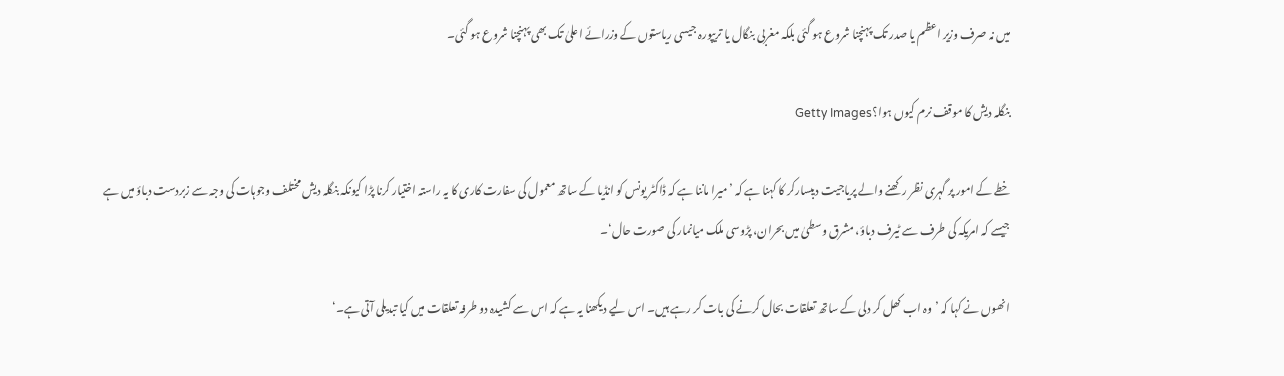میں نہ صرف وزیر اعظم یا صدر تک پہنچنا شروع ہو گئی بلکہ مغربی بنگال یا تریپورہ جیسی ریاستوں کے وزرائے اعلیٰ تک بھی پہنچنا شروع ہو گئی۔

بنگلہ دیش کا موقف نرم کیوں ہوا؟Getty Images

خطے کے امور پر گہری نظر رکھنے والے پریاجیت دیبسارکر کا کہنا ہے کہ ’میرا ماننا ہے کہ ڈاکٹر یونس کو انڈیا کے ساتھ معمول کی سفارت کاری کا یہ راستہ اختیار کرنا پڑا کیونکہ بنگلہ دیش مختلف وجوہات کی وجہ سے زبردست دباؤ میں ہے جیسے کہ امریکہ کی طرف سے ٹیرف دباؤ، مشرق وسطیٰ میں بحران، پڑوسی ملک میانمار کی صورت حال‘۔

انھوں نے کہا کہ ’وہ اب کھل کر دلی کے ساتھ تعلقات بحال کرنے کی بات کر رہے ہیں۔ اس لیے دیکھنا یہ ہے کہ اس سے کشیدہ دو طرفہ تعلقات میں کیا تبدیلی آتی ہے۔‘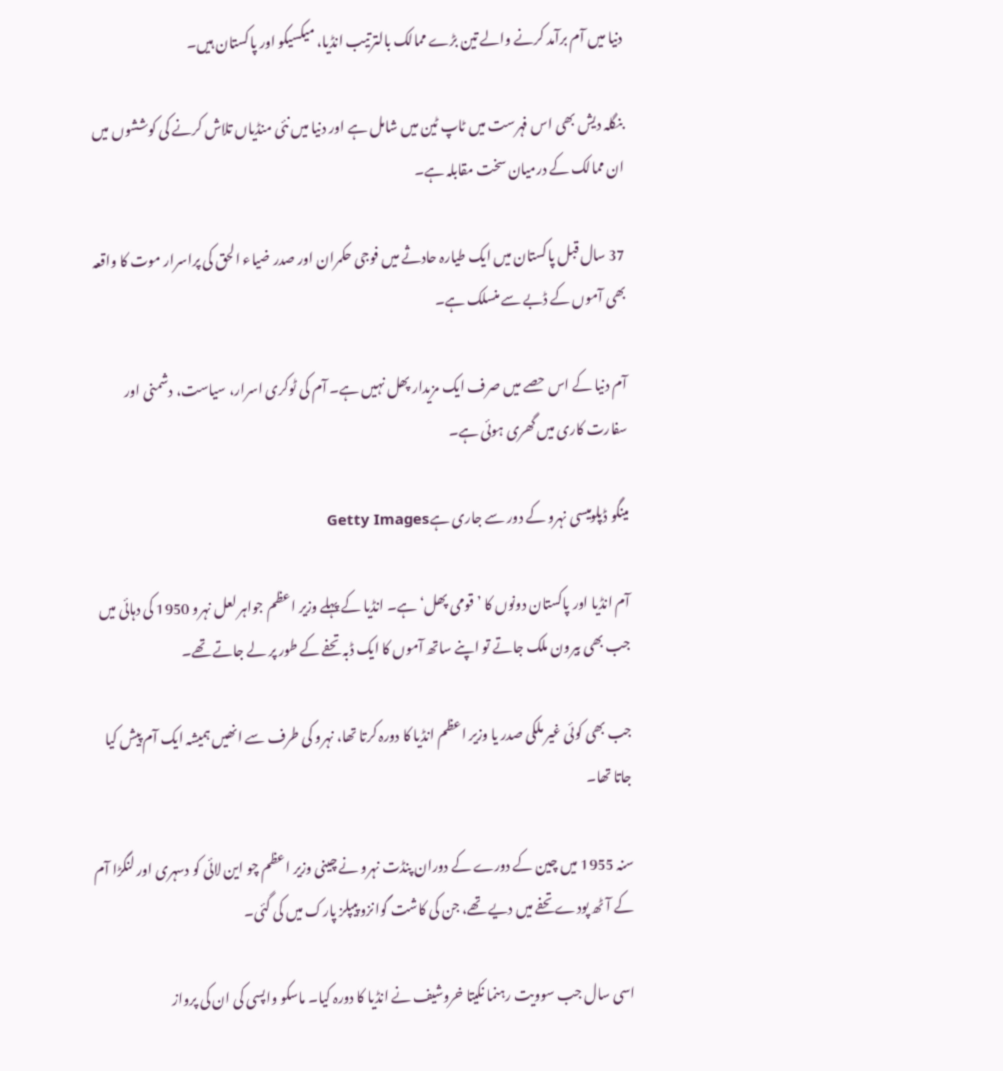دنیا میں آم برآمد کرنے والے تین بڑے ممالک بالترتیب انڈیا، میکسیکو اور پاکستان ہیں۔

بنگلہ دیش بھی اس فہرست میں ٹاپ ٹین میں شامل ہے اور دنیا میں نئی منڈیاں تلاش کرنے کی کوششوں میں ان ممالک کے درمیان سخت مقابلہ ہے۔

37 سال قبل پاکستان میں ایک طیارہ حادثے میں فوجی حکمران اور صدر ضیاء الحق کی پراسرار موت کا واقعہ بھی آموں کے ڈبے سے منسلک ہے۔

آم دنیا کے اس حصے میں صرف ایک مزیدار پھل نہیں ہے۔ آم کی ٹوکری اسرار، سیاست، دشمنی اور سفارت کاری میں گھری ہوئی ہے۔

مینگو ڈپلومیسی نہرو کے دور سے جاری ہےGetty Images

آم انڈیا اور پاکستان دونوں کا ’قومی پھل‘ ہے۔ انڈیا کے پہلے وزیر اعظم جواہر لعل نہرو 1950 کی دہائی میں جب بھی بیرون ملک جاتے تو اپنے ساتھ آموں کا ایک ڈبہ تحفے کے طور پر لے جاتے تھے۔

جب بھی کوئی غیر ملکی صدر یا وزیر اعظم انڈیا کا دورہ کرتا تھا، نہرو کی طرف سے انھیں ہمیشہ ایک آم پیش کیا جاتا تھا۔

سنہ 1955 میں چین کے دورے کے دوران پنڈت نہرو نے چینی وزیر اعظم چو این لائی کو دسہری اور لنگڑا آم کے آٹھ پودے تحفے میں دیے تھے، جن کی کاشت گوانزو پیپلز پارک میں کی گئی۔

اسی سال جب سوویت رہنما نکیتا خروشیف نے انڈیا کا دورہ کیا۔ ماسکو واپسی کی ان کی پرواز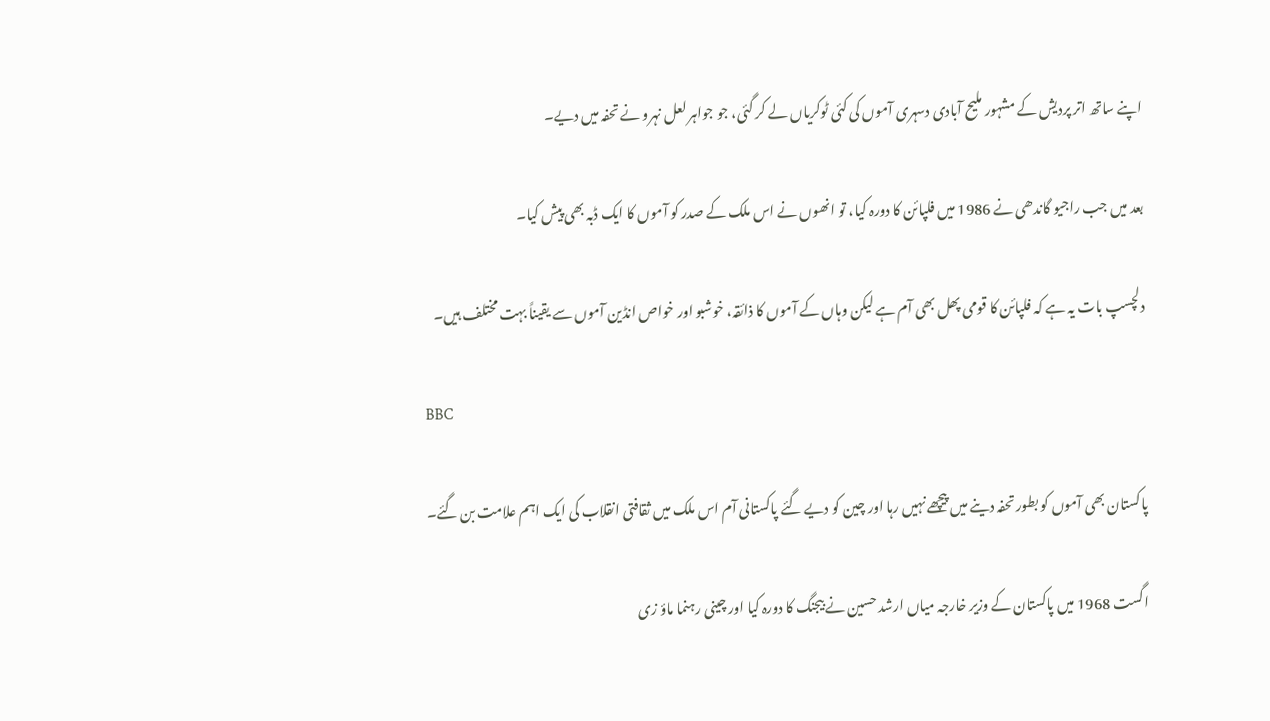اپنے ساتھ اتر پردیش کے مشہور ملیح آبادی دسہری آموں کی کئی ٹوکریاں لے کر گئی، جو جواہر لعل نہرو نے تحفہ میں دیے۔

بعد میں جب راجیو گاندھی نے 1986 میں فلپائن کا دورہ کیا، تو انھوں نے اس ملک کے صدر کو آموں کا ایک ڈبہ بھی پیش کیا۔

دلچسپ بات یہ ہے کہ فلپائن کا قومی پھل بھی آم ہے لیکن وہاں کے آموں کا ذائقہ، خوشبو اور خواص انڈین آموں سے یقیناً بہت مختلف ہیں۔

BBC

پاکستان بھی آموں کو بطور تحفہ دینے میں پیچھے نہیں رہا اور چین کو دیے گئے پاکستانی آم اس ملک میں ثقافتی انقلاب کی ایک اہم علامت بن گئے۔

اگست 1968 میں پاکستان کے وزیر خارجہ میاں ارشد حسین نے بیجنگ کا دورہ کیا اور چینی رہنما ماؤ زی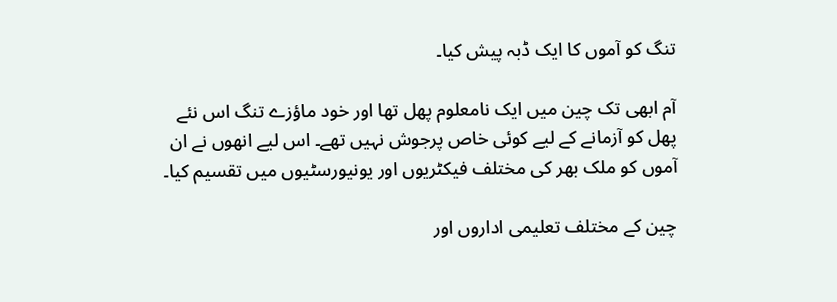تنگ کو آموں کا ایک ڈبہ پیش کیا۔

آم ابھی تک چین میں ایک نامعلوم پھل تھا اور خود ماؤزے تنگ اس نئے پھل کو آزمانے کے لیے کوئی خاص پرجوش نہیں تھے۔ اس لیے انھوں نے ان آموں کو ملک بھر کی مختلف فیکٹریوں اور یونیورسٹیوں میں تقسیم کیا۔

چین کے مختلف تعلیمی اداروں اور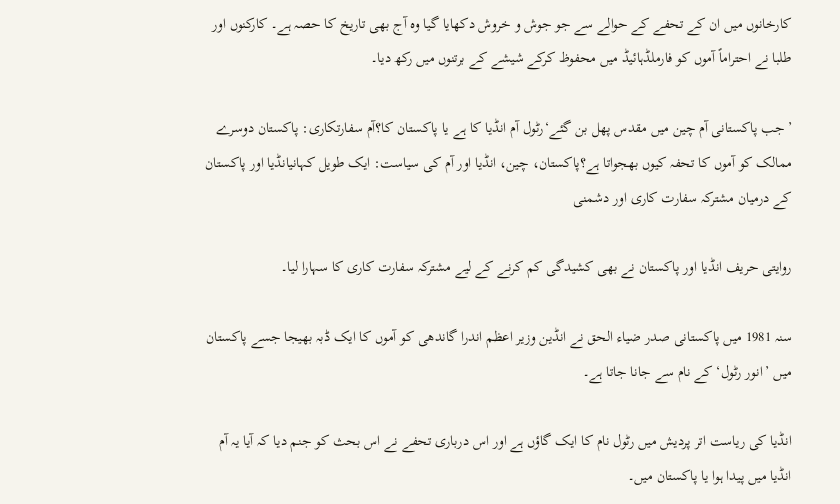کارخانوں میں ان کے تحفے کے حوالے سے جو جوش و خروش دکھایا گیا وہ آج بھی تاریخ کا حصہ ہے۔ کارکنوں اور طلبا نے احتراماً آموں کو فارملڈہائیڈ میں محفوظ کرکے شیشے کے برتنوں میں رکھ دیا۔

’جب پاکستانی آم چین میں مقدس پھل بن گئے‘رٹول آم انڈیا کا ہے یا پاکستان کا؟آم سفارتکاری: پاکستان دوسرے ممالک کو آموں کا تحفہ کیوں بھجواتا ہے؟پاکستان، چین، انڈیا اور آم کی سیاست: ایک طویل کہانیانڈیا اور پاکستان کے درمیان مشترکہ سفارت کاری اور دشمنی

روایتی حریف انڈیا اور پاکستان نے بھی کشیدگی کم کرنے کے لیے مشترکہ سفارت کاری کا سہارا لیا۔

سنہ 1981 میں پاکستانی صدر ضیاء الحق نے انڈین وزیر اعظم اندرا گاندھی کو آموں کا ایک ڈبہ بھیجا جسے پاکستان میں ’انور رٹول‘ کے نام سے جانا جاتا ہے۔

انڈیا کی ریاست اتر پردیش میں رٹول نام کا ایک گاؤں ہے اور اس درباری تحفے نے اس بحث کو جنم دیا کہ آیا یہ آم انڈیا میں پیدا ہوا یا پاکستان میں۔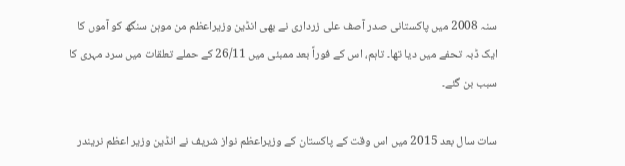سنہ 2008 میں پاکستانی صدر آصف علی زرداری نے بھی انڈین وزیراعظم من موہن سنگھ کو آموں کا ایک ڈبہ تحفے میں دیا تھا۔ تاہم، اس کے فوراً بعد ممبئی میں 26/11 کے حملے تعلقات میں سرد مہری کا سبب بن گئے۔

سات سال بعد 2015 میں اس وقت کے پاکستان کے وزیراعظم نواز شریف نے انڈین وزیر اعظم نریندر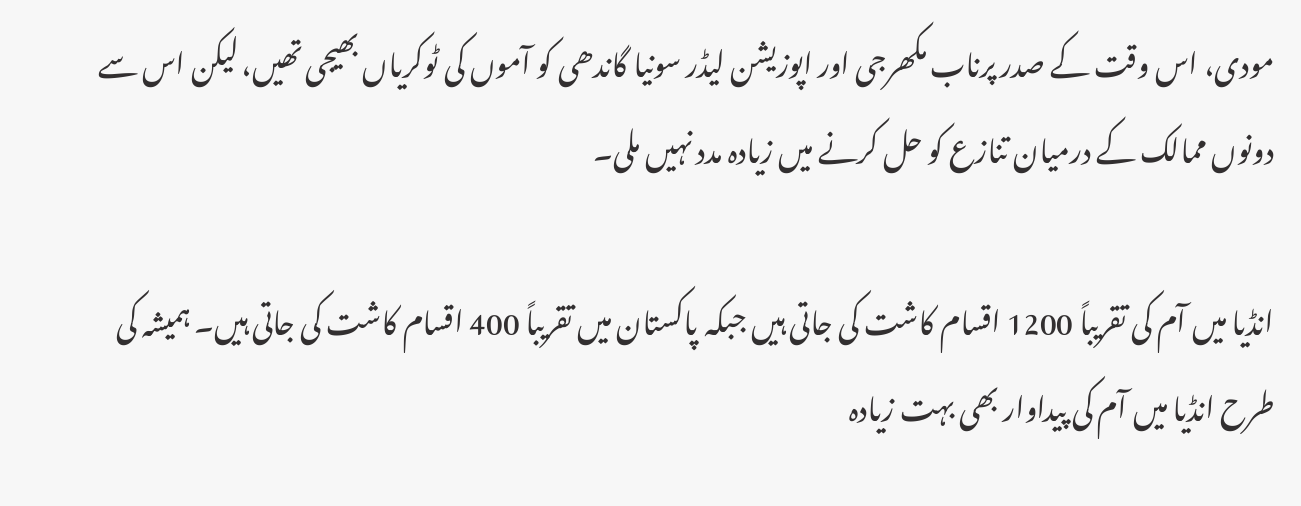مودی، اس وقت کے صدر پرناب مکھرجی اور اپوزیشن لیڈر سونیا گاندھی کو آموں کی ٹوکریاں بھیجی تھیں، لیکن اس سے دونوں ممالک کے درمیان تنازع کو حل کرنے میں زیادہ مدد نہیں ملی۔

انڈیا میں آم کی تقریباً 1200 اقسام کاشت کی جاتی ہیں جبکہ پاکستان میں تقریباً 400 اقسام کاشت کی جاتی ہیں۔ ہمیشہ کی طرح انڈیا میں آم کی پیداوار بھی بہت زیادہ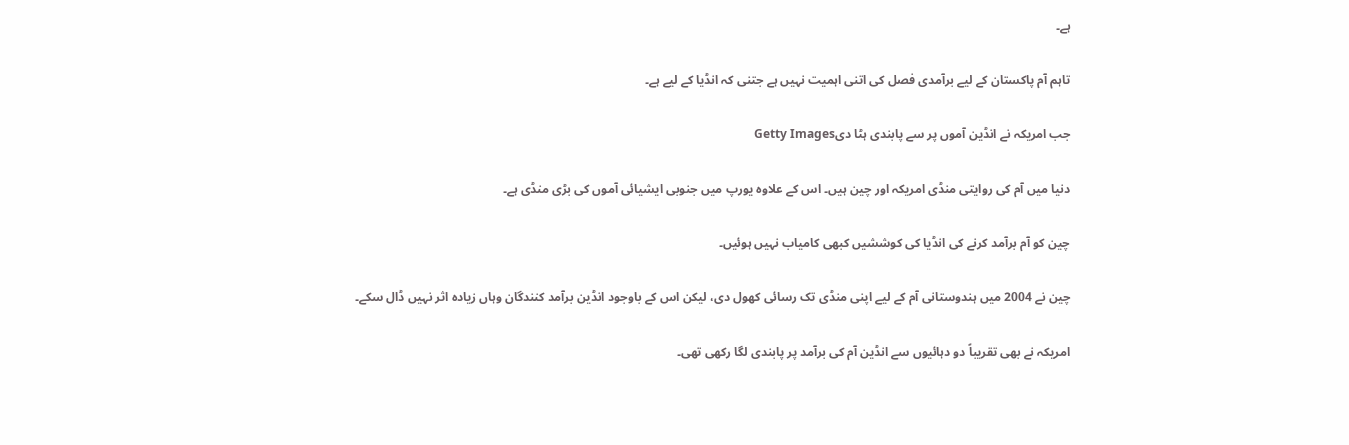ہے۔

تاہم آم پاکستان کے لیے برآمدی فصل کی اتنی اہمیت نہیں ہے جتنی کہ انڈیا کے لیے ہے۔

جب امریکہ نے انڈین آموں پر سے پابندی ہٹا دیGetty Images

دنیا میں آم کی روایتی منڈی امریکہ اور چین ہیں۔ اس کے علاوہ یورپ میں جنوبی ایشیائی آموں کی بڑی منڈی ہے۔

چین کو آم برآمد کرنے کی انڈیا کی کوششیں کبھی کامیاب نہیں ہوئیں۔

چین نے 2004 میں ہندوستانی آم کے لیے اپنی منڈی تک رسائی کھول دی، لیکن اس کے باوجود انڈین برآمد کنندگان وہاں زیادہ اثر نہیں ڈال سکے۔

امریکہ نے بھی تقریباً دو دہائیوں سے انڈین آم کی برآمد پر پابندی لگا رکھی تھی۔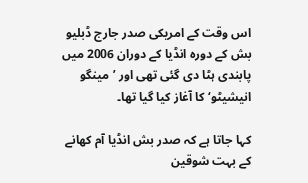اس وقت کے امریکی صدر جارج ڈبلیو بش کے دورہ انڈیا کے دوران 2006 میں پابندی ہٹا دی گئی تھی اور ’مینگو انیشیٹو‘ کا آغاز کیا گیا تھا۔

کہا جاتا ہے کہ صدر بش انڈیا آم کھانے کے بہت شوقین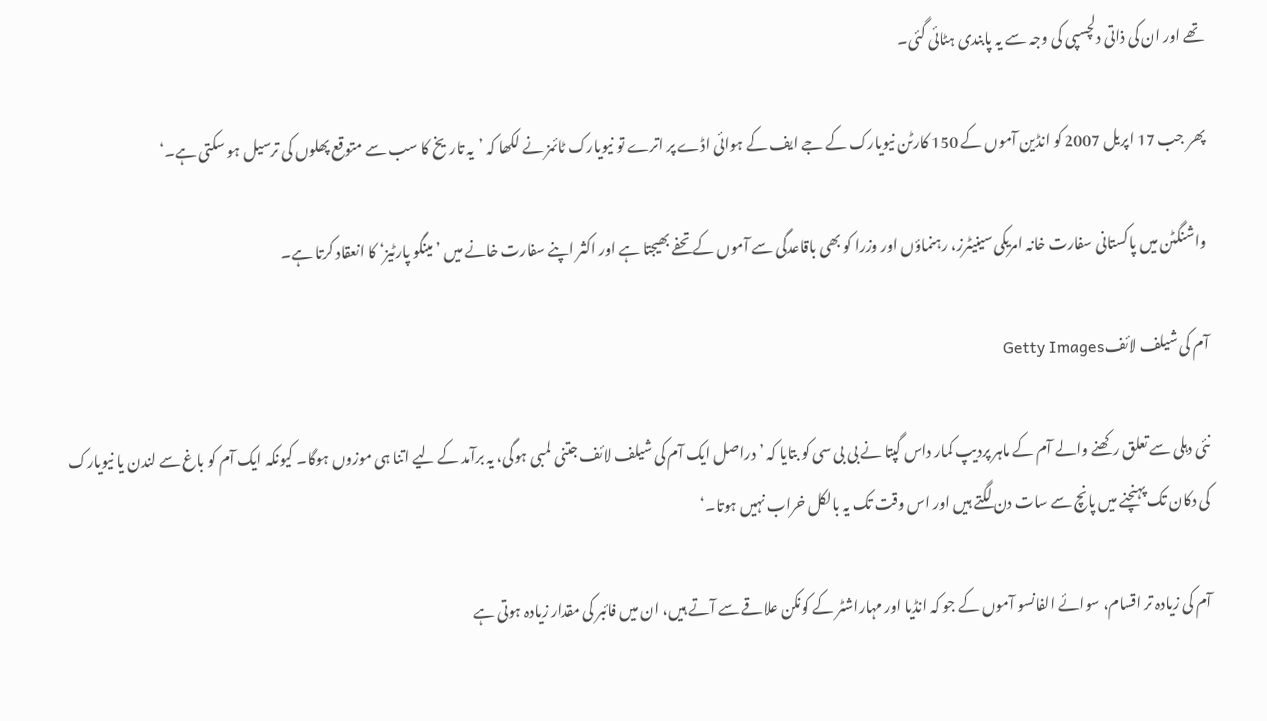تھے اور ان کی ذاتی دلچسپی کی وجہ سے یہ پابندی ہٹائی گئی۔

پھر جب 17 اپریل 2007 کو انڈین آموں کے 150 کارٹن نیویارک کے جے ایف کے ہوائی اڈے پر اترے تو نیویارک ٹائمز نے لکھا کہ ’یہ تاریخ کا سب سے متوقع پھلوں کی ترسیل ہو سکتی ہے۔‘

واشنگٹن میں پاکستانی سفارت خانہ امریکی سینیٹرز، رہنماؤں اور وزرا کو بھی باقاعدگی سے آموں کے تحفے بھیجتا ہے اور اکثر اپنے سفارت خانے میں ’مینگو پارٹیز‘ کا انعقاد کرتا ہے۔

آم کی شیلف لائفGetty Images

نئی دہلی سے تعلق رکھنے والے آم کے ماہر پردیپ کمار داس گپتا نے بی بی سی کو بتایا کہ ’دراصل ایک آم کی شیلف لائف جتنی لمبی ہوگی، یہ برآمد کے لیے اتنا ہی موزوں ہوگا۔ کیونکہ ایک آم کو باغ سے لندن یا نیویارک کی دکان تک پہنچنے میں پانچ سے سات دن لگتے ہیں اور اس وقت تک یہ بالکل خراب نہیں ہوتا۔‘

آم کی زیادہ تر اقسام، سوائے الفانسو آموں کے جو کہ انڈیا اور مہاراشٹر کے کونکن علاقے سے آتے ہیں، ان میں فائبر کی مقدار زیادہ ہوتی ہے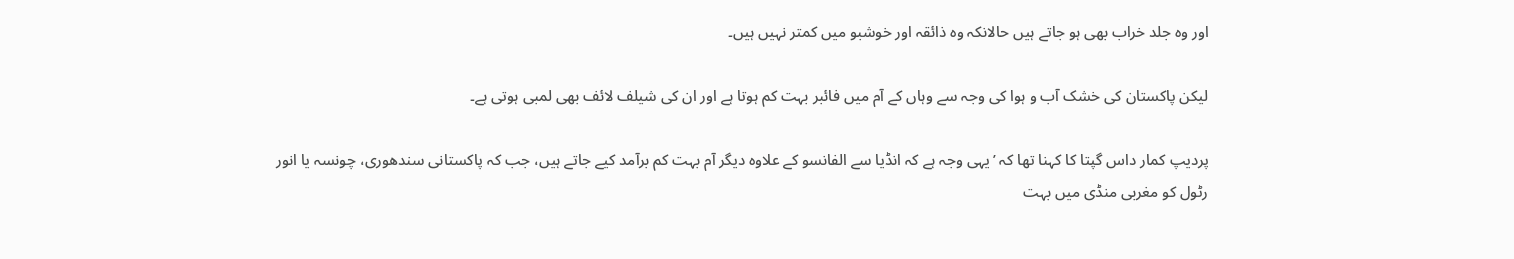اور وہ جلد خراب بھی ہو جاتے ہیں حالانکہ وہ ذائقہ اور خوشبو میں کمتر نہیں ہیں۔

لیکن پاکستان کی خشک آب و ہوا کی وجہ سے وہاں کے آم میں فائبر بہت کم ہوتا ہے اور ان کی شیلف لائف بھی لمبی ہوتی ہے۔

پردیپ کمار داس گپتا کا کہنا تھا کہ ’یہی وجہ ہے کہ انڈیا سے الفانسو کے علاوہ دیگر آم بہت کم برآمد کیے جاتے ہیں، جب کہ پاکستانی سندھوری، چونسہ یا انور رٹول کو مغربی منڈی میں بہت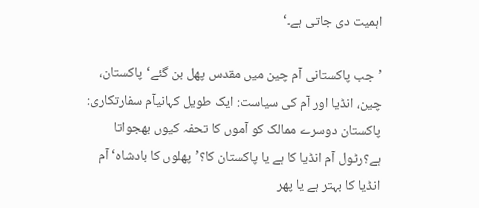اہمیت دی جاتی ہے۔‘

’جب پاکستانی آم چین میں مقدس پھل بن گئے‘پاکستان، چین، انڈیا اور آم کی سیاست: ایک طویل کہانیآم سفارتکاری: پاکستان دوسرے ممالک کو آموں کا تحفہ کیوں بھجواتا ہے؟رٹول آم انڈیا کا ہے یا پاکستان کا؟’پھلوں کا بادشاہ‘ آم انڈیا کا بہتر ہے یا پھر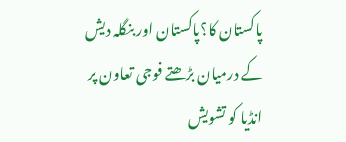پاکستان کا؟پاکستان اور بنگلہ دیش کے درمیان بڑھتے فوجی تعاون پر انڈیا کو تشویش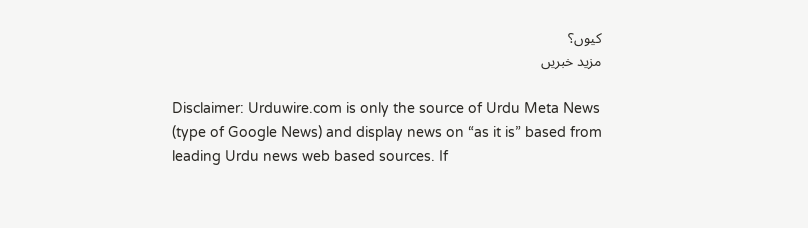کیوں؟
مزید خبریں

Disclaimer: Urduwire.com is only the source of Urdu Meta News (type of Google News) and display news on “as it is” based from leading Urdu news web based sources. If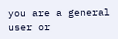you are a general user or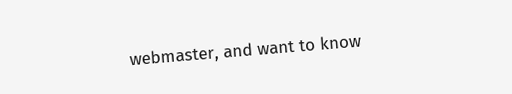webmaster, and want to know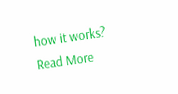how it works? Read More